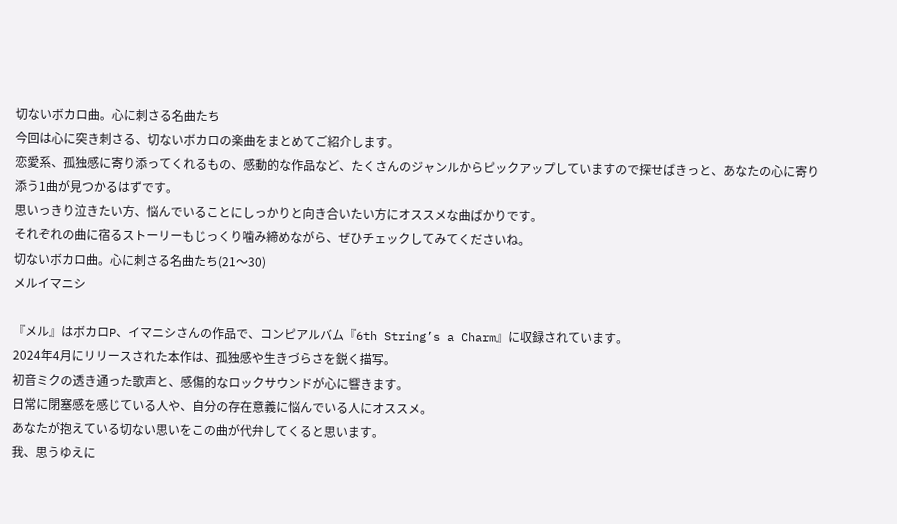切ないボカロ曲。心に刺さる名曲たち
今回は心に突き刺さる、切ないボカロの楽曲をまとめてご紹介します。
恋愛系、孤独感に寄り添ってくれるもの、感動的な作品など、たくさんのジャンルからピックアップしていますので探せばきっと、あなたの心に寄り添う1曲が見つかるはずです。
思いっきり泣きたい方、悩んでいることにしっかりと向き合いたい方にオススメな曲ばかりです。
それぞれの曲に宿るストーリーもじっくり噛み締めながら、ぜひチェックしてみてくださいね。
切ないボカロ曲。心に刺さる名曲たち(21〜30)
メルイマニシ

『メル』はボカロP、イマニシさんの作品で、コンピアルバム『6th String’s a Charm』に収録されています。
2024年4月にリリースされた本作は、孤独感や生きづらさを鋭く描写。
初音ミクの透き通った歌声と、感傷的なロックサウンドが心に響きます。
日常に閉塞感を感じている人や、自分の存在意義に悩んでいる人にオススメ。
あなたが抱えている切ない思いをこの曲が代弁してくると思います。
我、思うゆえに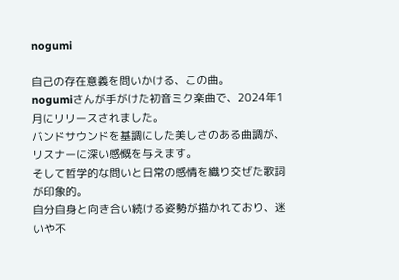nogumi

自己の存在意義を問いかける、この曲。
nogumiさんが手がけた初音ミク楽曲で、2024年1月にリリースされました。
バンドサウンドを基調にした美しさのある曲調が、リスナーに深い感慨を与えます。
そして哲学的な問いと日常の感情を織り交ぜた歌詞が印象的。
自分自身と向き合い続ける姿勢が描かれており、迷いや不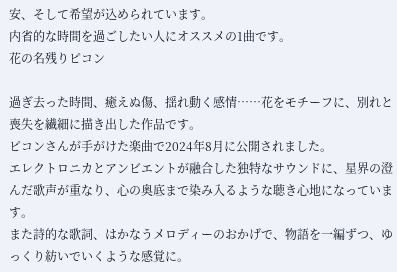安、そして希望が込められています。
内省的な時間を過ごしたい人にオススメの1曲です。
花の名残りピコン

過ぎ去った時間、癒えぬ傷、揺れ動く感情……花をモチーフに、別れと喪失を繊細に描き出した作品です。
ピコンさんが手がけた楽曲で2024年8月に公開されました。
エレクトロニカとアンビエントが融合した独特なサウンドに、星界の澄んだ歌声が重なり、心の奥底まで染み入るような聴き心地になっています。
また詩的な歌詞、はかなうメロディーのおかげで、物語を一編ずつ、ゆっくり紡いでいくような感覚に。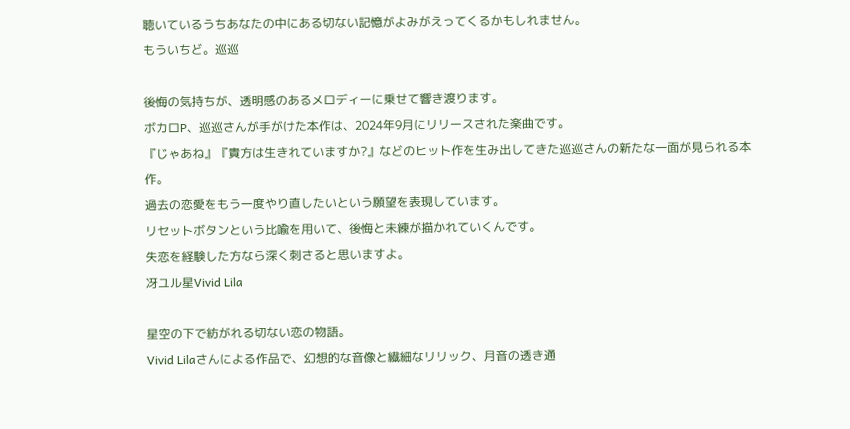聴いているうちあなたの中にある切ない記憶がよみがえってくるかもしれません。
もういちど。巡巡

後悔の気持ちが、透明感のあるメロディーに乗せて響き渡ります。
ボカロP、巡巡さんが手がけた本作は、2024年9月にリリースされた楽曲です。
『じゃあね』『貴方は生きれていますか?』などのヒット作を生み出してきた巡巡さんの新たな一面が見られる本作。
過去の恋愛をもう一度やり直したいという願望を表現しています。
リセットボタンという比喩を用いて、後悔と未練が描かれていくんです。
失恋を経験した方なら深く刺さると思いますよ。
冴ユル星Vivid Lila

星空の下で紡がれる切ない恋の物語。
Vivid Lilaさんによる作品で、幻想的な音像と繊細なリリック、月音の透き通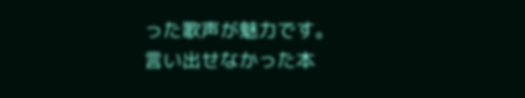った歌声が魅力です。
言い出せなかった本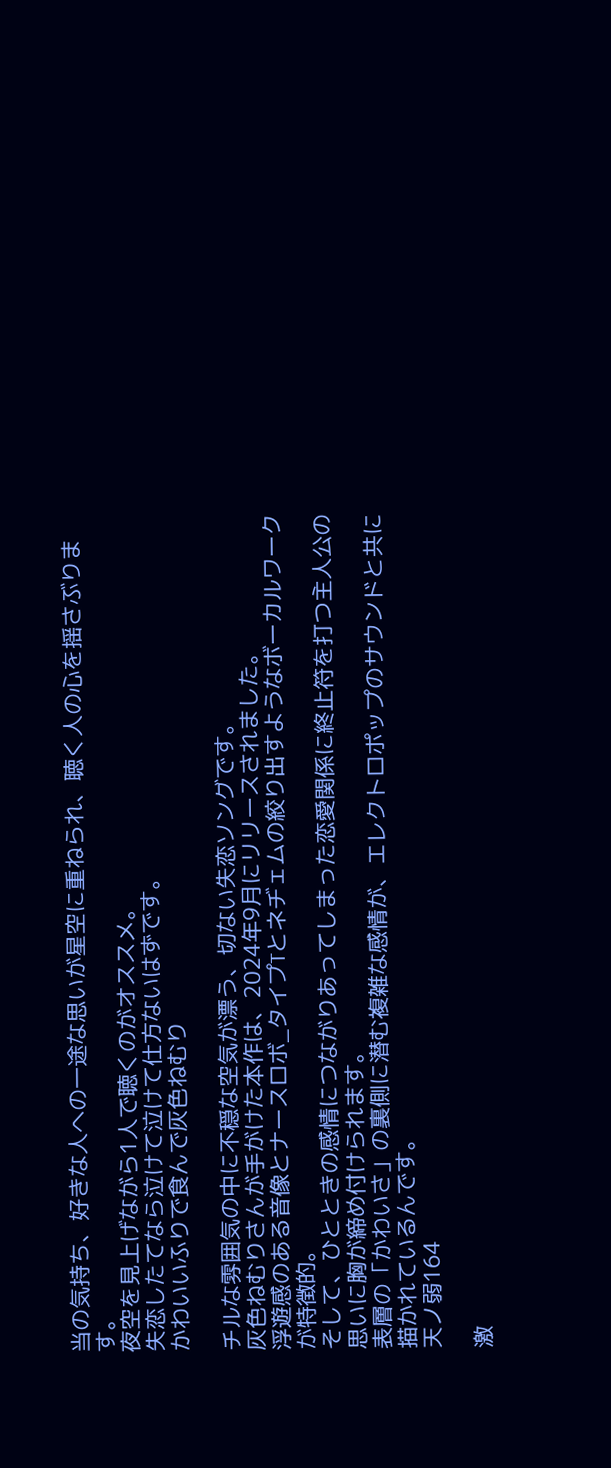当の気持ち、好きな人への一途な思いが星空に重ねられ、聴く人の心を揺さぶります。
夜空を見上げながら1人で聴くのがオススメ。
失恋したてなら泣けて泣けて仕方ないはずです。
かわいいふりで食んで灰色ねむり

チルな雰囲気の中に不穏な空気が漂う、切ない失恋ソングです。
灰色ねむりさんが手がけた本作は、2024年9月にリリースされました。
浮遊感のある音像とナースロボ_タイプTとネヂェムの絞り出すようなボーカルワークが特徴的。
そして、ひとときの感情につながりあってしまった恋愛関係に終止符を打つ主人公の思いに胸が締め付けられます。
表層の「かわいさ」の裏側に潜む複雑な感情が、エレクトロポップのサウンドと共に描かれているんです。
天ノ弱164

激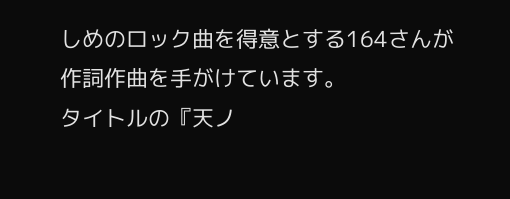しめのロック曲を得意とする164さんが作詞作曲を手がけています。
タイトルの『天ノ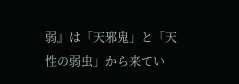弱』は「天邪鬼」と「天性の弱虫」から来てい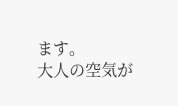ます。
大人の空気が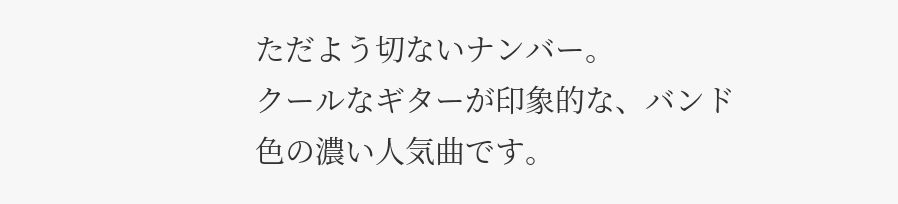ただよう切ないナンバー。
クールなギターが印象的な、バンド色の濃い人気曲です。